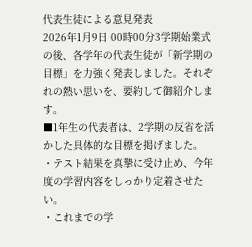代表生徒による意見発表
2026年1月9日 00時00分3学期始業式の後、各学年の代表生徒が「新学期の目標」を力強く発表しました。それぞれの熱い思いを、要約して御紹介します。
■1年生の代表者は、2学期の反省を活かした具体的な目標を掲げました。
・テスト結果を真摯に受け止め、今年度の学習内容をしっかり定着させたい。
・これまでの学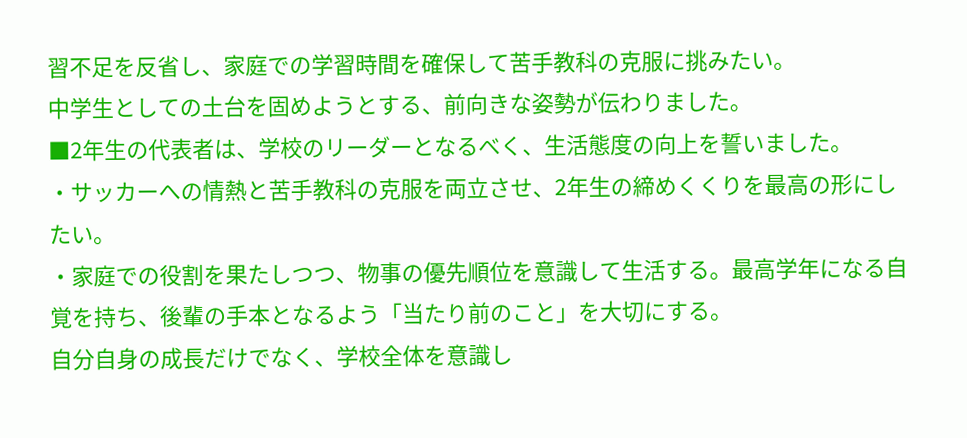習不足を反省し、家庭での学習時間を確保して苦手教科の克服に挑みたい。
中学生としての土台を固めようとする、前向きな姿勢が伝わりました。
■2年生の代表者は、学校のリーダーとなるべく、生活態度の向上を誓いました。
・サッカーへの情熱と苦手教科の克服を両立させ、2年生の締めくくりを最高の形にしたい。
・家庭での役割を果たしつつ、物事の優先順位を意識して生活する。最高学年になる自覚を持ち、後輩の手本となるよう「当たり前のこと」を大切にする。
自分自身の成長だけでなく、学校全体を意識し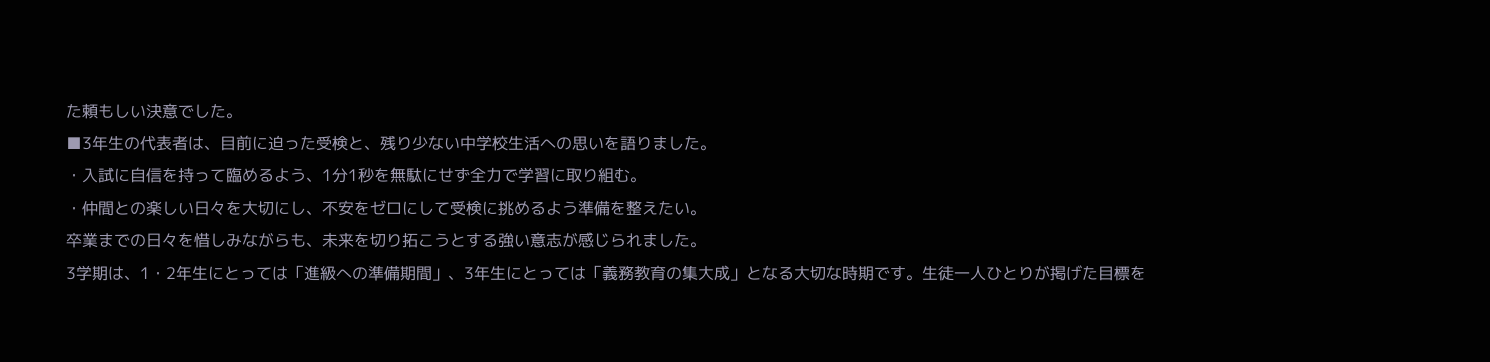た頼もしい決意でした。
■3年生の代表者は、目前に迫った受検と、残り少ない中学校生活への思いを語りました。
・入試に自信を持って臨めるよう、1分1秒を無駄にせず全力で学習に取り組む。
・仲間との楽しい日々を大切にし、不安をゼロにして受検に挑めるよう準備を整えたい。
卒業までの日々を惜しみながらも、未来を切り拓こうとする強い意志が感じられました。
3学期は、1・2年生にとっては「進級への準備期間」、3年生にとっては「義務教育の集大成」となる大切な時期です。生徒一人ひとりが掲げた目標を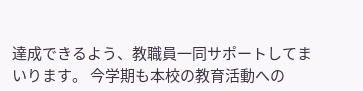達成できるよう、教職員一同サポートしてまいります。 今学期も本校の教育活動への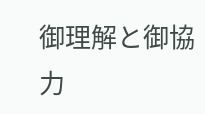御理解と御協力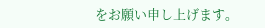をお願い申し上げます。